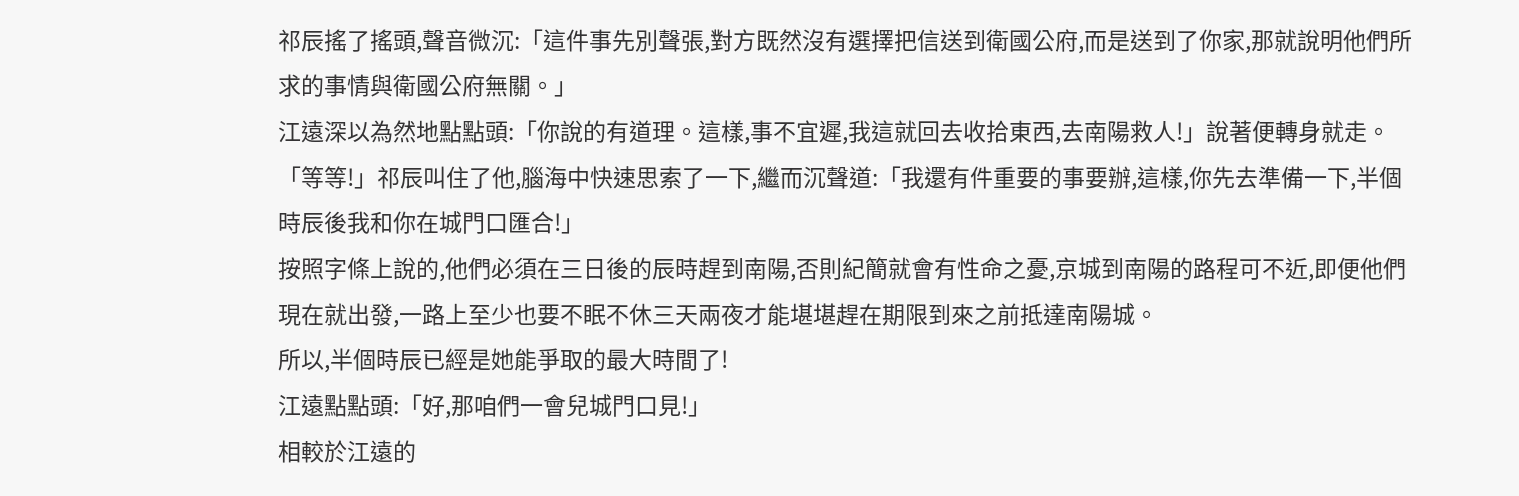祁辰搖了搖頭,聲音微沉:「這件事先別聲張,對方既然沒有選擇把信送到衛國公府,而是送到了你家,那就說明他們所求的事情與衛國公府無關。」
江遠深以為然地點點頭:「你說的有道理。這樣,事不宜遲,我這就回去收拾東西,去南陽救人!」說著便轉身就走。
「等等!」祁辰叫住了他,腦海中快速思索了一下,繼而沉聲道:「我還有件重要的事要辦,這樣,你先去準備一下,半個時辰後我和你在城門口匯合!」
按照字條上說的,他們必須在三日後的辰時趕到南陽,否則紀簡就會有性命之憂,京城到南陽的路程可不近,即便他們現在就出發,一路上至少也要不眠不休三天兩夜才能堪堪趕在期限到來之前抵達南陽城。
所以,半個時辰已經是她能爭取的最大時間了!
江遠點點頭:「好,那咱們一會兒城門口見!」
相較於江遠的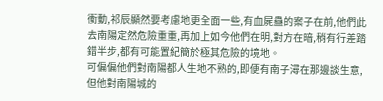衝動,祁辰顯然要考慮地更全面一些,有血屍蠱的案子在前,他們此去南陽定然危險重重,再加上如今他們在明,對方在暗,稍有行差踏錯半步,都有可能置紀簡於極其危險的境地。
可偏偏他們對南陽都人生地不熟的,即便有南子潯在那邊談生意,但他對南陽城的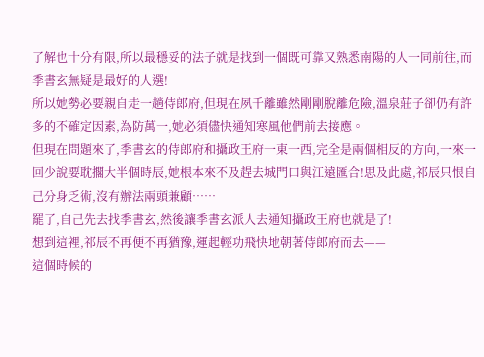了解也十分有限,所以最穩妥的法子就是找到一個既可靠又熟悉南陽的人一同前往,而季書玄無疑是最好的人選!
所以她勢必要親自走一趟侍郎府,但現在夙千離雖然剛剛脫離危險,溫泉莊子卻仍有許多的不確定因素,為防萬一,她必須儘快通知寒風他們前去接應。
但現在問題來了,季書玄的侍郎府和攝政王府一東一西,完全是兩個相反的方向,一來一回少說要耽擱大半個時辰,她根本來不及趕去城門口與江遠匯合!思及此處,祁辰只恨自己分身乏術,沒有辦法兩頭兼顧……
罷了,自己先去找季書玄,然後讓季書玄派人去通知攝政王府也就是了!
想到這裡,祁辰不再便不再猶豫,運起輕功飛快地朝著侍郎府而去——
這個時候的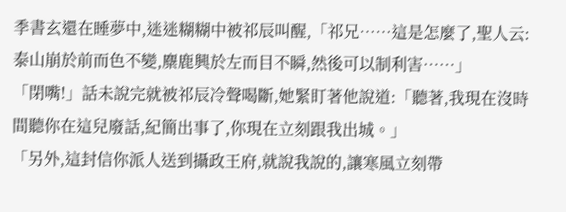季書玄還在睡夢中,迷迷糊糊中被祁辰叫醒,「祁兄……這是怎麼了,聖人云:泰山崩於前而色不變,麋鹿興於左而目不瞬,然後可以制利害……」
「閉嘴!」話未說完就被祁辰冷聲喝斷,她緊盯著他說道:「聽著,我現在沒時間聽你在這兒廢話,紀簡出事了,你現在立刻跟我出城。」
「另外,這封信你派人送到攝政王府,就說我說的,讓寒風立刻帶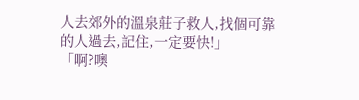人去郊外的溫泉莊子救人,找個可靠的人過去,記住,一定要快!」
「啊?噢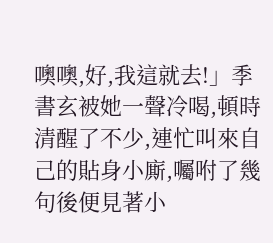噢噢,好,我這就去!」季書玄被她一聲冷喝,頓時清醒了不少,連忙叫來自己的貼身小廝,囑咐了幾句後便見著小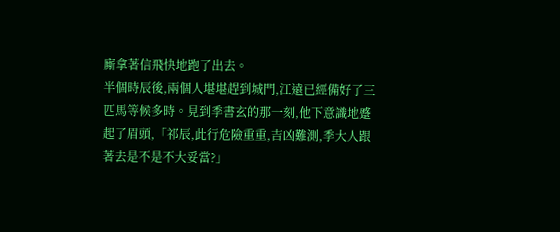廝拿著信飛快地跑了出去。
半個時辰後,兩個人堪堪趕到城門,江遠已經備好了三匹馬等候多時。見到季書玄的那一刻,他下意識地蹙起了眉頭,「祁辰,此行危險重重,吉凶難測,季大人跟著去是不是不大妥當?」